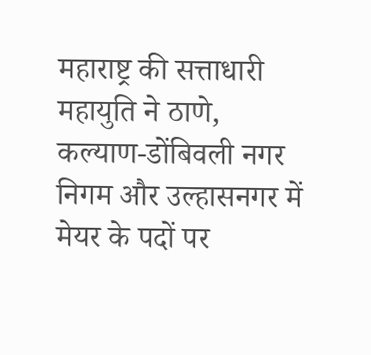महाराष्ट्र की सत्ताधारी महायुति ने ठाणे, कल्याण-डोंबिवली नगर निगम और उल्हासनगर में मेयर के पदों पर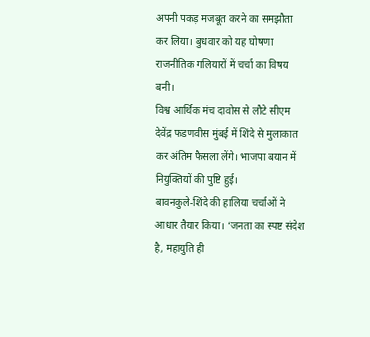अपनी पकड़ मजबूत करने का समझौता कर लिया। बुधवार को यह घोषणा राजनीतिक गलियारों में चर्चा का विषय बनी।
विश्व आर्थिक मंच दावोस से लौटे सीएम देवेंद्र फडणवीस मुंबई में शिंदे से मुलाकात कर अंतिम फैसला लेंगे। भाजपा बयान में नियुक्तियों की पुष्टि हुई।
बावनकुले-शिंदे की हालिया चर्चाओं ने आधार तैयार किया। ‘जनता का स्पष्ट संदेश है, महायुति ही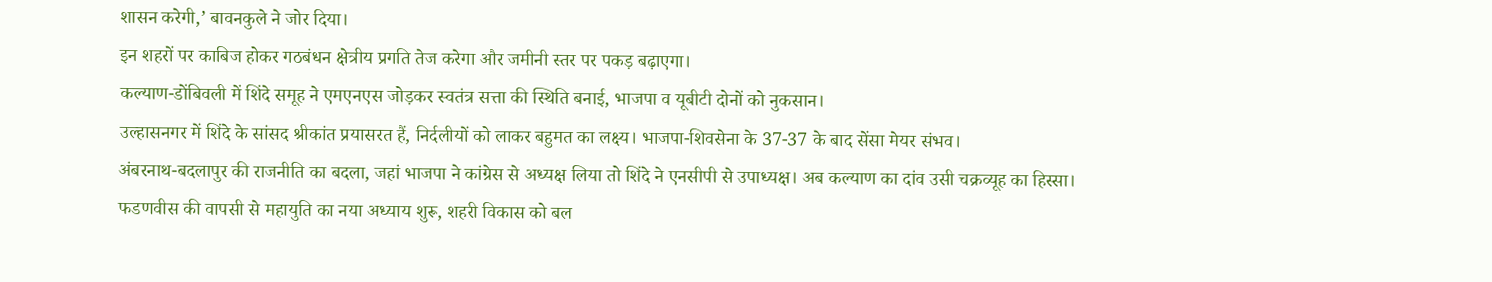शासन करेगी,’ बावनकुले ने जोर दिया।
इन शहरों पर काबिज होकर गठबंधन क्षेत्रीय प्रगति तेज करेगा और जमीनी स्तर पर पकड़ बढ़ाएगा।
कल्याण-डोंबिवली में शिंदे समूह ने एमएनएस जोड़कर स्वतंत्र सत्ता की स्थिति बनाई, भाजपा व यूबीटी दोनों को नुकसान।
उल्हासनगर में शिंदे के सांसद श्रीकांत प्रयासरत हैं, निर्दलीयों को लाकर बहुमत का लक्ष्य। भाजपा-शिवसेना के 37-37 के बाद सेंसा मेयर संभव।
अंबरनाथ-बदलापुर की राजनीति का बदला, जहां भाजपा ने कांग्रेस से अध्यक्ष लिया तो शिंदे ने एनसीपी से उपाध्यक्ष। अब कल्याण का दांव उसी चक्रव्यूह का हिस्सा।
फडणवीस की वापसी से महायुति का नया अध्याय शुरू, शहरी विकास को बल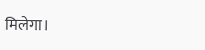मिलेगा।